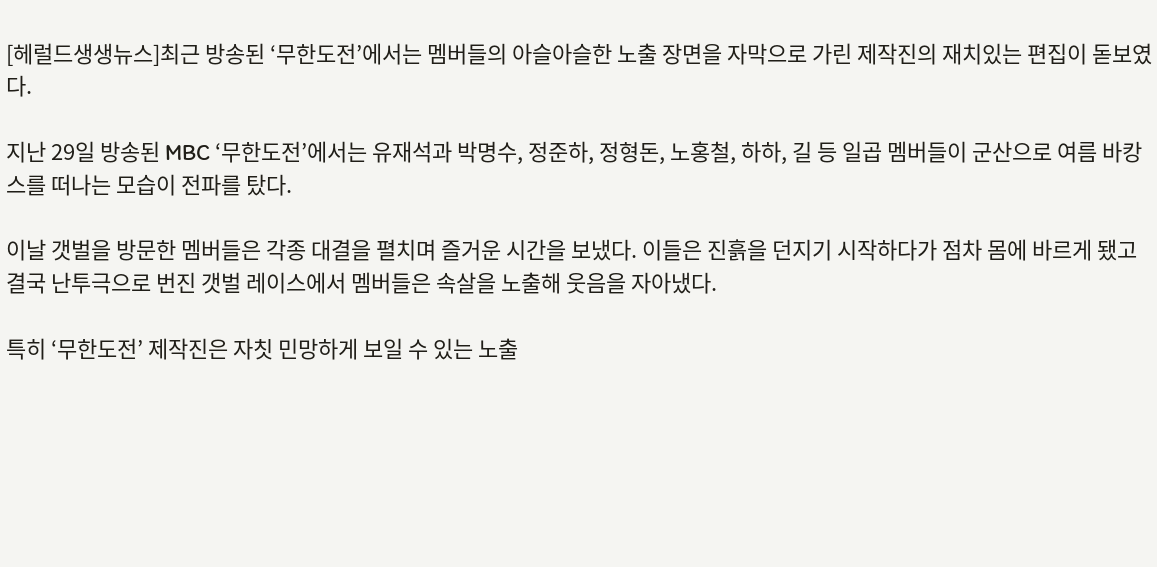[헤럴드생생뉴스]최근 방송된 ‘무한도전’에서는 멤버들의 아슬아슬한 노출 장면을 자막으로 가린 제작진의 재치있는 편집이 돋보였다.

지난 29일 방송된 MBC ‘무한도전’에서는 유재석과 박명수, 정준하, 정형돈, 노홍철, 하하, 길 등 일곱 멤버들이 군산으로 여름 바캉스를 떠나는 모습이 전파를 탔다.

이날 갯벌을 방문한 멤버들은 각종 대결을 펼치며 즐거운 시간을 보냈다. 이들은 진흙을 던지기 시작하다가 점차 몸에 바르게 됐고 결국 난투극으로 번진 갯벌 레이스에서 멤버들은 속살을 노출해 웃음을 자아냈다.

특히 ‘무한도전’ 제작진은 자칫 민망하게 보일 수 있는 노출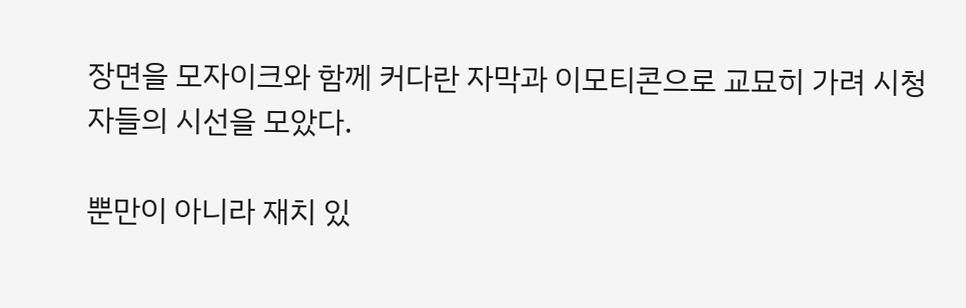장면을 모자이크와 함께 커다란 자막과 이모티콘으로 교묘히 가려 시청자들의 시선을 모았다.

뿐만이 아니라 재치 있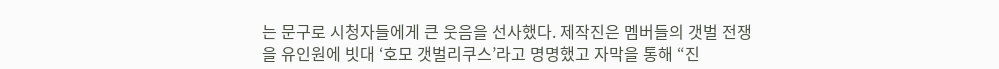는 문구로 시청자들에게 큰 웃음을 선사했다. 제작진은 멤버들의 갯벌 전쟁을 유인원에 빗대 ‘호모 갯벌리쿠스’라고 명명했고 자막을 통해 “진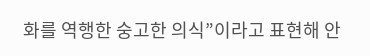화를 역행한 숭고한 의식”이라고 표현해 안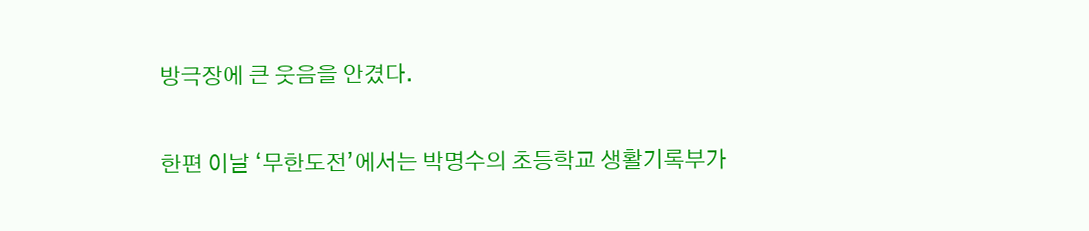방극장에 큰 웃음을 안겼다.

한편 이날 ‘무한도전’에서는 박명수의 초등학교 생활기록부가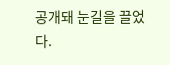공개돼 눈길을 끌었다.